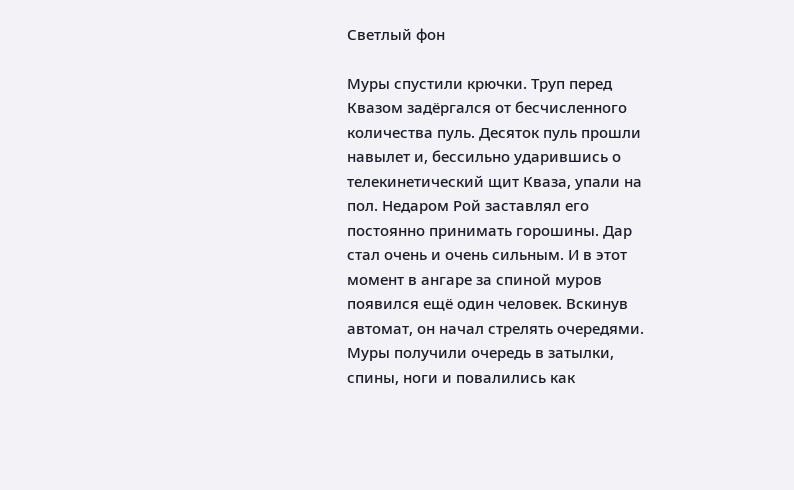Светлый фон

Муры спустили крючки. Труп перед Квазом задёргался от бесчисленного количества пуль. Десяток пуль прошли навылет и, бессильно ударившись о телекинетический щит Кваза, упали на пол. Недаром Рой заставлял его постоянно принимать горошины. Дар стал очень и очень сильным. И в этот момент в ангаре за спиной муров появился ещё один человек. Вскинув автомат, он начал стрелять очередями. Муры получили очередь в затылки, спины, ноги и повалились как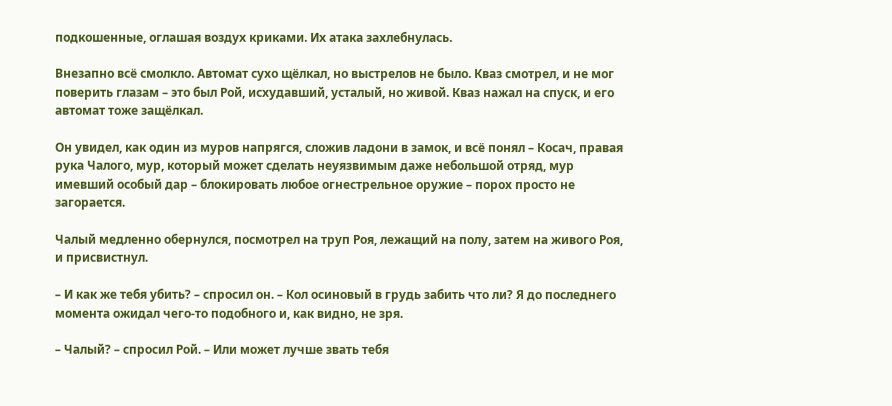подкошенные, оглашая воздух криками. Их атака захлебнулась.

Внезапно всё смолкло. Автомат сухо щёлкал, но выстрелов не было. Кваз смотрел, и не мог поверить глазам – это был Рой, исхудавший, усталый, но живой. Кваз нажал на спуск, и его автомат тоже защёлкал.

Он увидел, как один из муров напрягся, сложив ладони в замок, и всё понял – Косач, правая рука Чалого, мур, который может сделать неуязвимым даже небольшой отряд, мур имевший особый дар – блокировать любое огнестрельное оружие – порох просто не загорается.

Чалый медленно обернулся, посмотрел на труп Роя, лежащий на полу, затем на живого Роя, и присвистнул.

– И как же тебя убить? – спросил он. – Кол осиновый в грудь забить что ли? Я до последнего момента ожидал чего-то подобного и, как видно, не зря.

– Чалый? – спросил Рой. – Или может лучше звать тебя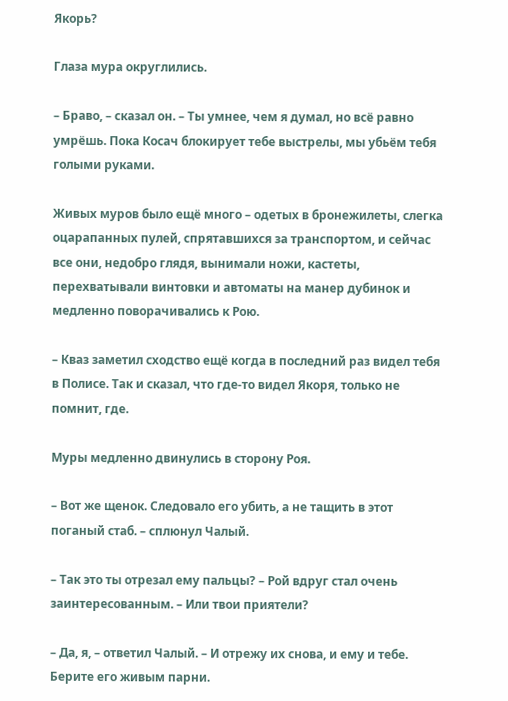Якорь?

Глаза мура округлились.

– Браво, – сказал он. – Ты умнее, чем я думал, но всё равно умрёшь. Пока Косач блокирует тебе выстрелы, мы убьём тебя голыми руками.

Живых муров было ещё много – одетых в бронежилеты, слегка оцарапанных пулей, спрятавшихся за транспортом, и сейчас все они, недобро глядя, вынимали ножи, кастеты, перехватывали винтовки и автоматы на манер дубинок и медленно поворачивались к Рою.

– Кваз заметил сходство ещё когда в последний раз видел тебя в Полисе. Так и сказал, что где-то видел Якоря, только не помнит, где.

Муры медленно двинулись в сторону Роя.

– Вот же щенок. Следовало его убить, а не тащить в этот поганый стаб. – сплюнул Чалый.

– Так это ты отрезал ему пальцы? – Рой вдруг стал очень заинтересованным. – Или твои приятели?

– Да, я, – ответил Чалый. – И отрежу их снова, и ему и тебе. Берите его живым парни.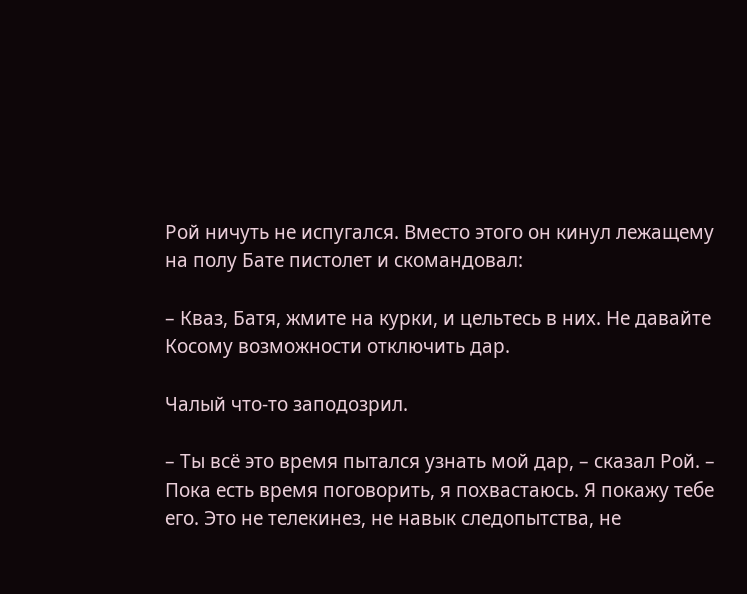Рой ничуть не испугался. Вместо этого он кинул лежащему на полу Бате пистолет и скомандовал:

– Кваз, Батя, жмите на курки, и цельтесь в них. Не давайте Косому возможности отключить дар.

Чалый что-то заподозрил.

– Ты всё это время пытался узнать мой дар, – сказал Рой. – Пока есть время поговорить, я похвастаюсь. Я покажу тебе его. Это не телекинез, не навык следопытства, не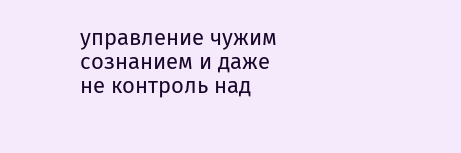управление чужим сознанием и даже не контроль над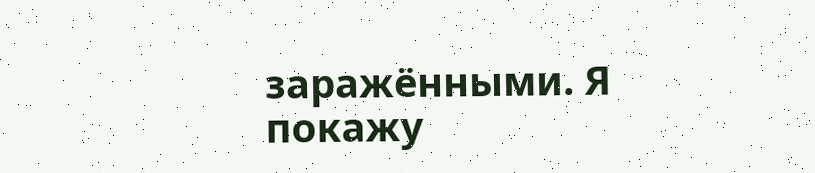заражёнными. Я покажу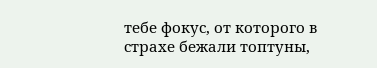тебе фокус, от которого в страхе бежали топтуны,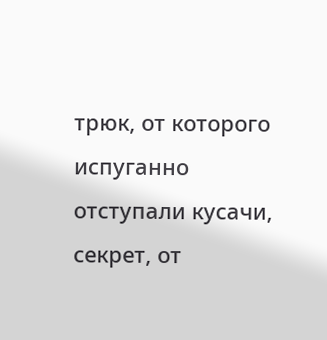трюк, от которого испуганно отступали кусачи, секрет, от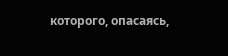которого, опасаясь,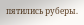пятились руберы.